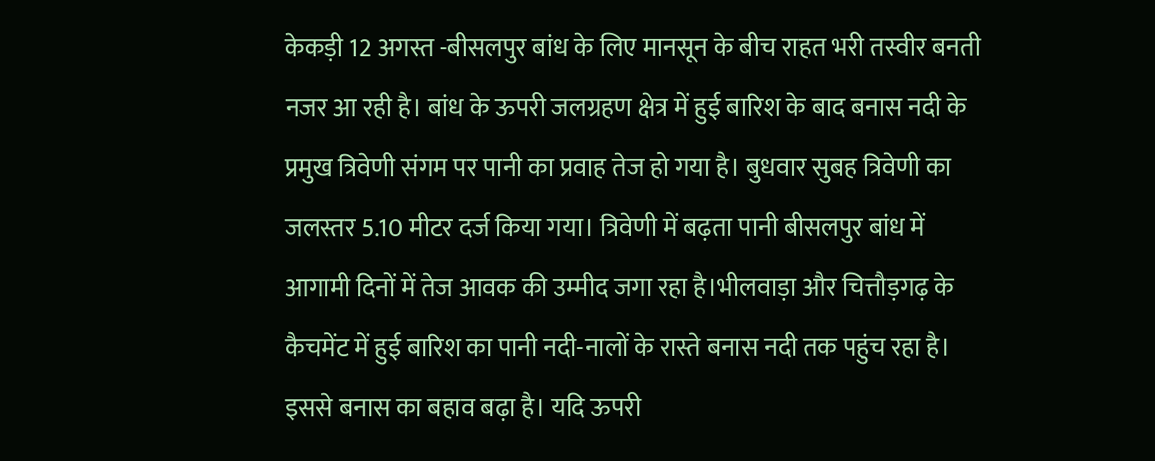केकड़ी 12 अगस्त -बीसलपुर बांध के लिए मानसून के बीच राहत भरी तस्वीर बनती नजर आ रही है। बांध के ऊपरी जलग्रहण क्षेत्र में हुई बारिश के बाद बनास नदी के प्रमुख त्रिवेणी संगम पर पानी का प्रवाह तेज हो गया है। बुधवार सुबह त्रिवेणी का जलस्तर 5.10 मीटर दर्ज किया गया। त्रिवेणी में बढ़ता पानी बीसलपुर बांध में आगामी दिनों में तेज आवक की उम्मीद जगा रहा है।भीलवाड़ा और चित्तौड़गढ़ के कैचमेंट में हुई बारिश का पानी नदी-नालों के रास्ते बनास नदी तक पहुंच रहा है। इससे बनास का बहाव बढ़ा है। यदि ऊपरी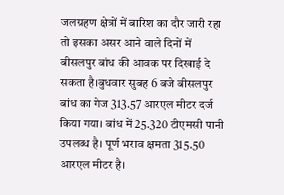जलग्रहण क्षेत्रों में बारिश का दौर जारी रहा तो इसका असर आने वाले दिनों में बीसलपुर बांध की आवक पर दिखाई दे सकता है।बुधवार सुबह 6 बजे बीसलपुर बांध का गेज 313.57 आरएल मीटर दर्ज किया गया। बांध में 25.320 टीएमसी पानी उपलब्ध है। पूर्ण भराव क्षमता 315.50 आरएल मीटर है।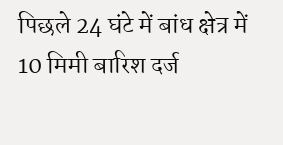पिछले 24 घंटे में बांध क्षेत्र में 10 मिमी बारिश दर्ज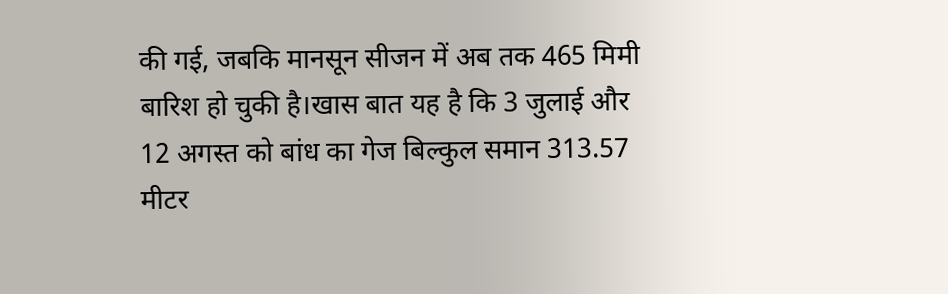की गई, जबकि मानसून सीजन में अब तक 465 मिमी बारिश हो चुकी है।खास बात यह है कि 3 जुलाई और 12 अगस्त को बांध का गेज बिल्कुल समान 313.57 मीटर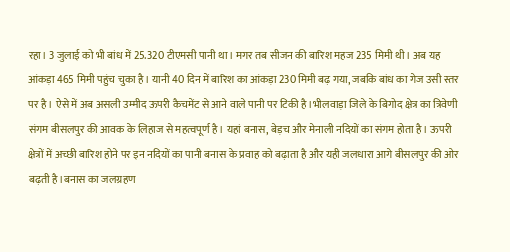रहा। 3 जुलाई को भी बांध में 25.320 टीएमसी पानी था। मगर तब सीजन की बारिश महज 235 मिमी थी। अब यह आंकड़ा 465 मिमी पहुंच चुका है। यानी 40 दिन में बारिश का आंकड़ा 230 मिमी बढ़ गया, जबकि बांध का गेज उसी स्तर पर है। ऐसे में अब असली उम्मीद ऊपरी कैचमेंट से आने वाले पानी पर टिकी है।भीलवाड़ा जिले के बिगोद क्षेत्र का त्रिवेणी संगम बीसलपुर की आवक के लिहाज से महत्वपूर्ण है। यहां बनास, बेड़च और मेनाली नदियों का संगम होता है। ऊपरी क्षेत्रों में अच्छी बारिश होने पर इन नदियों का पानी बनास के प्रवाह को बढ़ाता है और यही जलधारा आगे बीसलपुर की ओर बढ़ती है।बनास का जलग्रहण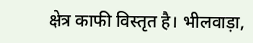क्षेत्र काफी विस्तृत है। भीलवाड़ा,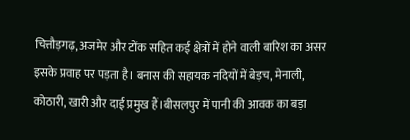चित्तौड़गढ़, अजमेर और टोंक सहित कई क्षेत्रों में होने वाली बारिश का असर इसके प्रवाह पर पड़ता है। बनास की सहायक नदियों में बेड़च, मेनाली, कोठारी, खारी और दाई प्रमुख हैं।बीसलपुर में पानी की आवक का बड़ा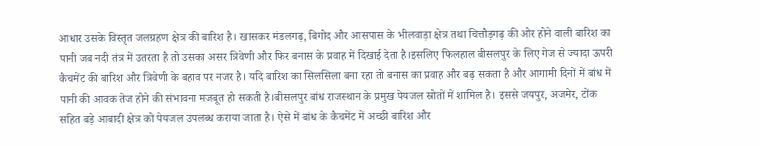आधार उसके विस्तृत जलग्रहण क्षेत्र की बारिश है। खासकर मंडलगढ़, बिगोद और आसपास के भीलवाड़ा क्षेत्र तथा चित्तौड़गढ़ की ओर होने वाली बारिश का पानी जब नदी तंत्र में उतरता है तो उसका असर त्रिवेणी और फिर बनास के प्रवाह में दिखाई देता है।इसलिए फिलहाल बीसलपुर के लिए गेज से ज्यादा ऊपरी कैचमेंट की बारिश और त्रिवेणी के बहाव पर नजर है। यदि बारिश का सिलसिला बना रहा तो बनास का प्रवाह और बढ़ सकता है और आगामी दिनों में बांध में पानी की आवक तेज होने की संभावना मजबूत हो सकती है।बीसलपुर बांध राजस्थान के प्रमुख पेयजल स्रोतों में शामिल है। इससे जयपुर, अजमेर, टोंक सहित बड़े आबादी क्षेत्र को पेयजल उपलब्ध कराया जाता है। ऐसे में बांध के कैचमेंट में अच्छी बारिश और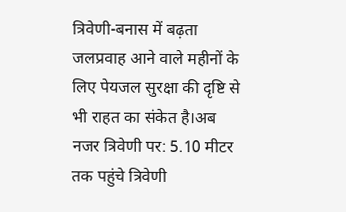त्रिवेणी-बनास में बढ़ता जलप्रवाह आने वाले महीनों के लिए पेयजल सुरक्षा की दृष्टि से भी राहत का संकेत है।अब नजर त्रिवेणी पर: 5.10 मीटर तक पहुंचे त्रिवेणी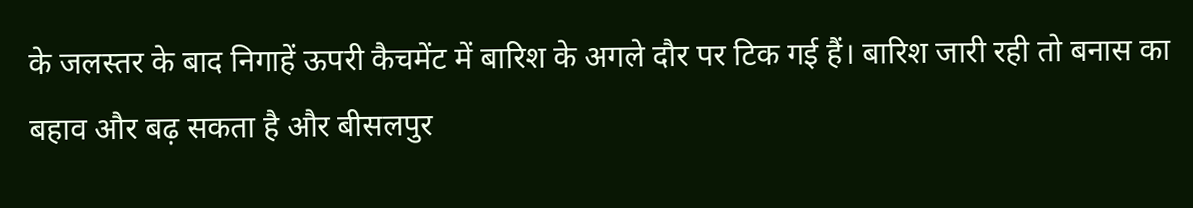के जलस्तर के बाद निगाहें ऊपरी कैचमेंट में बारिश के अगले दौर पर टिक गई हैं। बारिश जारी रही तो बनास का बहाव और बढ़ सकता है और बीसलपुर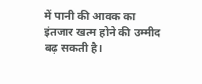में पानी की आवक का इंतजार खत्म होने की उम्मीद बढ़ सकती है।